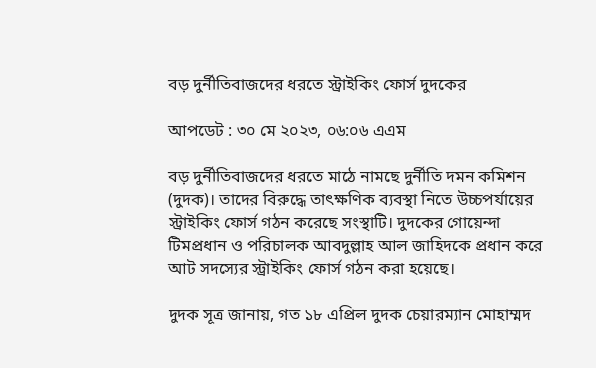বড় দুর্নীতিবাজদের ধরতে স্ট্রাইকিং ফোর্স দুদকের

আপডেট : ৩০ মে ২০২৩, ০৬:০৬ এএম

বড় দুর্নীতিবাজদের ধরতে মাঠে নামছে দুর্নীতি দমন কমিশন (দুদক)। তাদের বিরুদ্ধে তাৎক্ষণিক ব্যবস্থা নিতে উচ্চপর্যায়ের স্ট্রাইকিং ফোর্স গঠন করেছে সংস্থাটি। দুদকের গোয়েন্দা টিমপ্রধান ও পরিচালক আবদুল্লাহ আল জাহিদকে প্রধান করে আট সদস্যের স্ট্রাইকিং ফোর্স গঠন করা হয়েছে।

দুদক সূত্র জানায়, গত ১৮ এপ্রিল দুদক চেয়ারম্যান মোহাম্মদ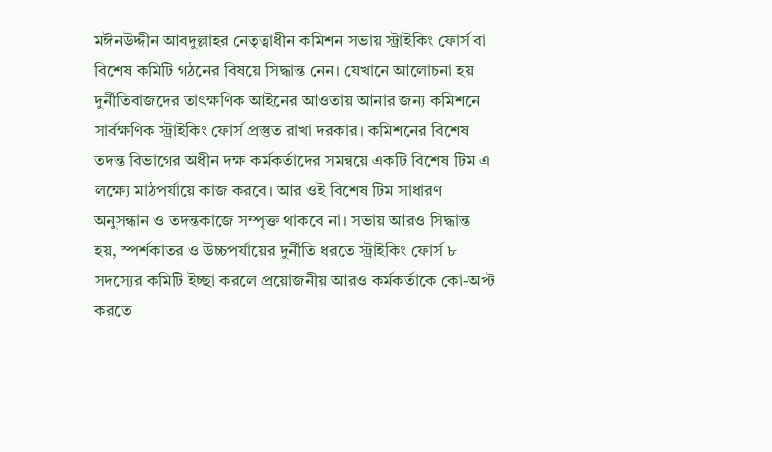মঈনউদ্দীন আবদুল্লাহর নেতৃত্বাধীন কমিশন সভায় স্ট্রাইকিং ফোর্স বা বিশেষ কমিটি গঠনের বিষয়ে সিদ্ধান্ত নেন। যেখানে আলোচনা হয় দুর্নীতিবাজদের তাৎক্ষণিক আইনের আওতায় আনার জন্য কমিশনে সার্বক্ষণিক স্ট্রাইকিং ফোর্স প্রস্তুত রাখা দরকার। কমিশনের বিশেষ তদন্ত বিভাগের অধীন দক্ষ কর্মকর্তাদের সমন্বয়ে একটি বিশেষ টিম এ লক্ষ্যে মাঠপর্যায়ে কাজ করবে। আর ওই বিশেষ টিম সাধারণ অনুসন্ধান ও তদন্তকাজে সম্পৃক্ত থাকবে না। সভায় আরও সিদ্ধান্ত হয়, স্পর্শকাতর ও উচ্চপর্যায়ের দুর্নীতি ধরতে স্ট্রাইকিং ফোর্স ৮ সদস্যের কমিটি ইচ্ছা করলে প্রয়োজনীয় আরও কর্মকর্তাকে কো-অপ্ট করতে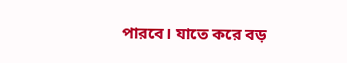পারবে। যাতে করে বড়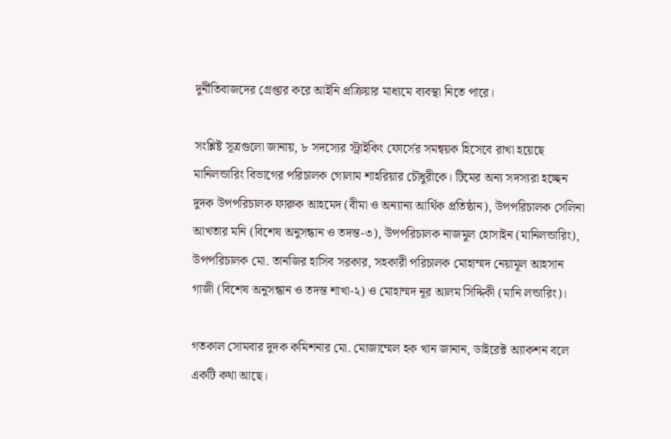দুর্নীতিবাজদের গ্রেপ্তার করে আইনি প্রক্রিয়ার মাধ্যমে ব্যবস্থা নিতে পারে।

সংশ্লিষ্ট সূত্রগুলো জানায়, ৮ সদস্যের স্ট্রাইকিং ফোর্সের সমন্বয়ক হিসেবে রাখা হয়েছে মানিলন্ডারিং বিভাগের পরিচালক গোলাম শাহরিয়ার চৌধুরীকে। টিমের অন্য সদস্যরা হচ্ছেন দুদক উপপরিচালক ফারুক আহমেদ (বীমা ও অন্যান্য আর্থিক প্রতিষ্ঠান), উপপরিচালক সেলিনা আখতার মনি (বিশেষ অনুসন্ধান ও তদন্ত-৩), উপপরিচালক নাজমুল হোসাইন (মানিলন্ডারিং), উপপরিচালক মো. তানজির হাসিব সরকার, সহকারী পরিচালক মোহাম্মদ নেয়ামূল আহসান গাজী (বিশেষ অনুসন্ধান ও তদন্ত শাখা-২) ও মোহাম্মদ নূর আলম সিদ্দিকী (মানি লন্ডারিং)।

গতকাল সোমবার দুদক কমিশনার মো. মোজাম্মেল হক খান জানান, ডাইরেক্ট অ্যাকশন বলে একটি কথা আছে।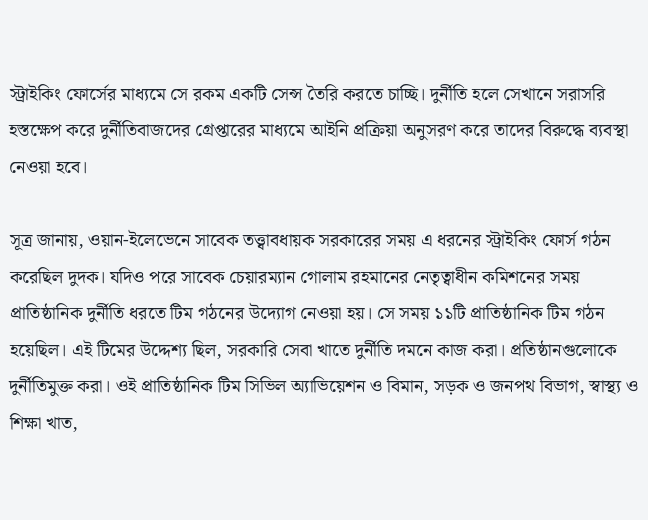স্ট্রাইকিং ফোর্সের মাধ্যমে সে রকম একটি সেন্স তৈরি করতে চাচ্ছি। দুর্নীতি হলে সেখানে সরাসরি হস্তক্ষেপ করে দুর্নীতিবাজদের গ্রেপ্তারের মাধ্যমে আইনি প্রক্রিয়া অনুসরণ করে তাদের বিরুদ্ধে ব্যবস্থা নেওয়া হবে।

সূত্র জানায়, ওয়ান-ইলেভেনে সাবেক তত্ত্বাবধায়ক সরকারের সময় এ ধরনের স্ট্রাইকিং ফোর্স গঠন করেছিল দুদক। যদিও পরে সাবেক চেয়ারম্যান গোলাম রহমানের নেতৃত্বাধীন কমিশনের সময় প্রাতিষ্ঠানিক দুর্নীতি ধরতে টিম গঠনের উদ্যোগ নেওয়া হয়। সে সময় ১১টি প্রাতিষ্ঠানিক টিম গঠন হয়েছিল। এই টিমের উদ্দেশ্য ছিল, সরকারি সেবা খাতে দুর্নীতি দমনে কাজ করা। প্রতিষ্ঠানগুলোকে দুর্নীতিমুক্ত করা। ওই প্রাতিষ্ঠানিক টিম সিভিল অ্যাভিয়েশন ও বিমান, সড়ক ও জনপথ বিভাগ, স্বাস্থ্য ও শিক্ষা খাত,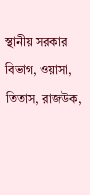স্থানীয় সরকার বিভাগ, ওয়াসা, তিতাস, রাজউক,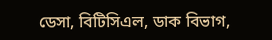ডেসা, বিটিসিএল, ডাক বিভাগ,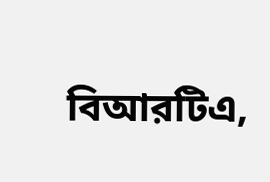বিআরটিএ,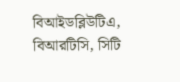বিআইডব্লিউটিএ, বিআরটিসি, সিটি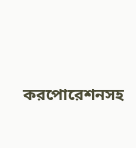করপোরেশনসহ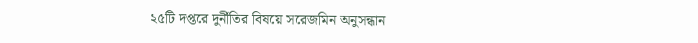২৫টি দপ্তরে দুর্নীতির বিষয়ে সরেজমিন অনুসন্ধান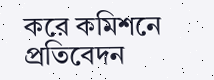করে কমিশনে প্রতিবেদন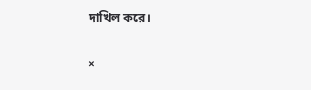দাখিল করে।

×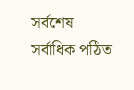সর্বশেষ সর্বাধিক পঠিত